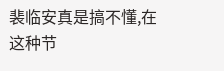裴临安真是搞不懂,在这种节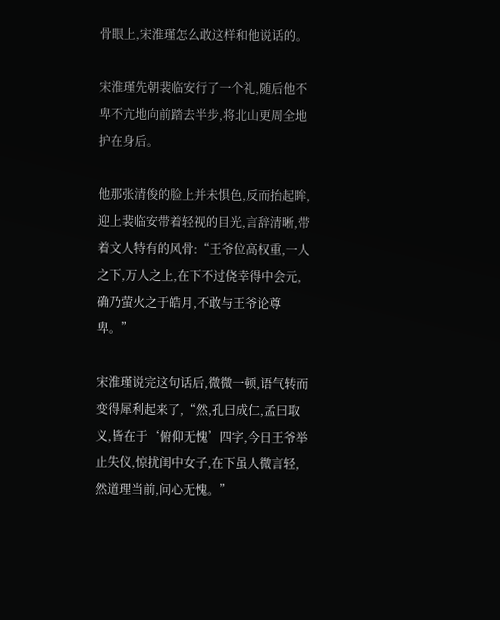骨眼上,宋淮瑾怎么敢这样和他说话的。

宋淮瑾先朝裴临安行了一个礼,随后他不卑不亢地向前踏去半步,将北山更周全地护在身后。

他那张清俊的脸上并未惧色,反而抬起眸,迎上裴临安带着轻视的目光,言辞清晰,带着文人特有的风骨:“王爷位高权重,一人之下,万人之上,在下不过侥幸得中会元,确乃萤火之于皓月,不敢与王爷论尊卑。”

宋淮瑾说完这句话后,微微一顿,语气转而变得犀利起来了,“然,孔曰成仁,孟曰取义,皆在于‘俯仰无愧’四字,今日王爷举止失仪,惊扰闺中女子,在下虽人微言轻,然道理当前,问心无愧。”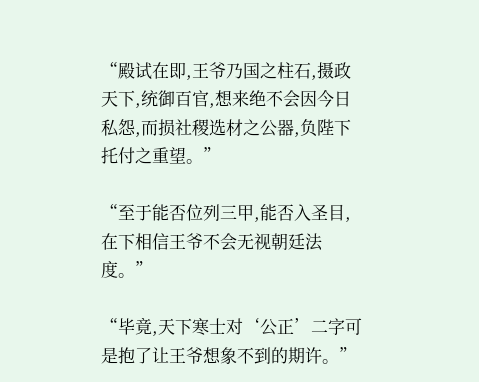“殿试在即,王爷乃国之柱石,摄政天下,统御百官,想来绝不会因今日私怨,而损社稷选材之公器,负陛下托付之重望。”

“至于能否位列三甲,能否入圣目,在下相信王爷不会无视朝廷法度。”

“毕竟,天下寒士对‘公正’二字可是抱了让王爷想象不到的期许。”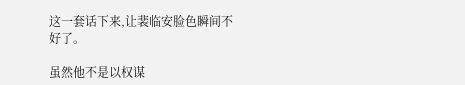这一套话下来,让裴临安脸色瞬间不好了。

虽然他不是以权谋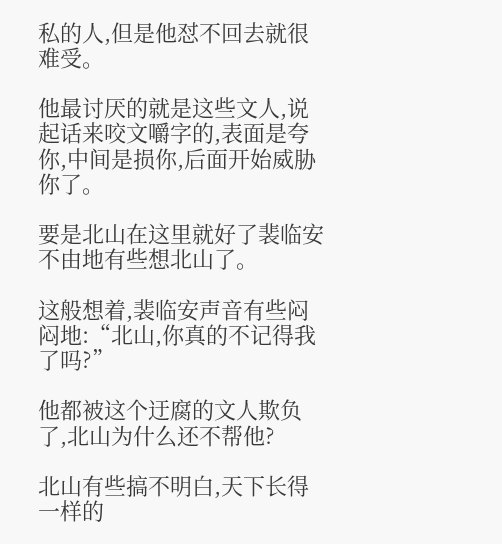私的人,但是他怼不回去就很难受。

他最讨厌的就是这些文人,说起话来咬文嚼字的,表面是夸你,中间是损你,后面开始威胁你了。

要是北山在这里就好了裴临安不由地有些想北山了。

这般想着,裴临安声音有些闷闷地:“北山,你真的不记得我了吗?”

他都被这个迂腐的文人欺负了,北山为什么还不帮他?

北山有些搞不明白,天下长得一样的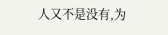人又不是没有,为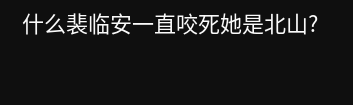什么裴临安一直咬死她是北山?